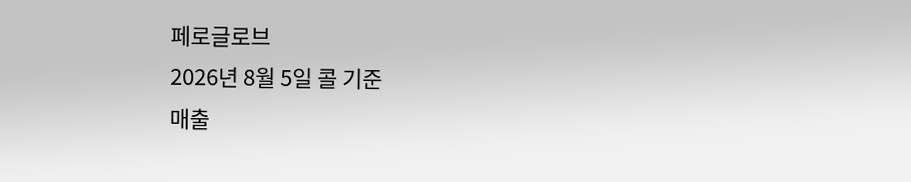페로글로브
2026년 8월 5일 콜 기준
매출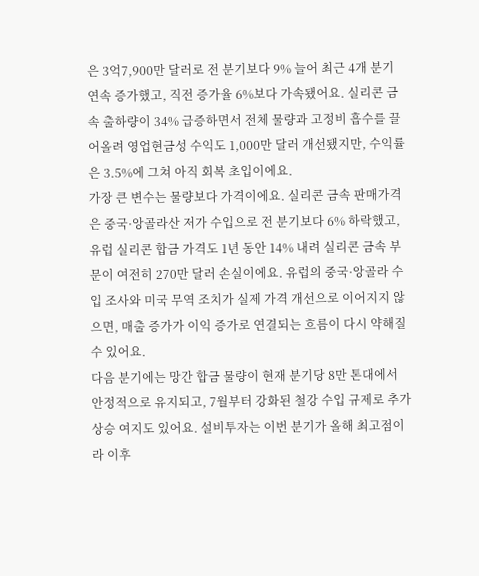은 3억7,900만 달러로 전 분기보다 9% 늘어 최근 4개 분기 연속 증가했고, 직전 증가율 6%보다 가속됐어요. 실리콘 금속 출하량이 34% 급증하면서 전체 물량과 고정비 흡수를 끌어올려 영업현금성 수익도 1,000만 달러 개선됐지만, 수익률은 3.5%에 그쳐 아직 회복 초입이에요.
가장 큰 변수는 물량보다 가격이에요. 실리콘 금속 판매가격은 중국·앙골라산 저가 수입으로 전 분기보다 6% 하락했고, 유럽 실리콘 합금 가격도 1년 동안 14% 내려 실리콘 금속 부문이 여전히 270만 달러 손실이에요. 유럽의 중국·앙골라 수입 조사와 미국 무역 조치가 실제 가격 개선으로 이어지지 않으면, 매출 증가가 이익 증가로 연결되는 흐름이 다시 약해질 수 있어요.
다음 분기에는 망간 합금 물량이 현재 분기당 8만 톤대에서 안정적으로 유지되고, 7월부터 강화된 철강 수입 규제로 추가 상승 여지도 있어요. 설비투자는 이번 분기가 올해 최고점이라 이후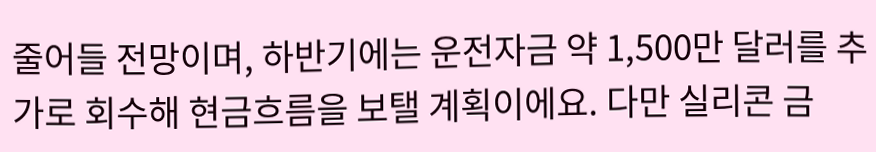줄어들 전망이며, 하반기에는 운전자금 약 1,500만 달러를 추가로 회수해 현금흐름을 보탤 계획이에요. 다만 실리콘 금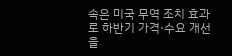속은 미국 무역 조치 효과로 하반기 가격·수요 개선을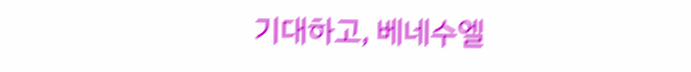기대하고, 베네수엘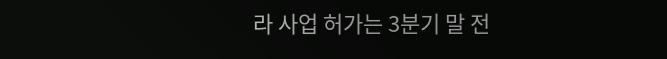라 사업 허가는 3분기 말 전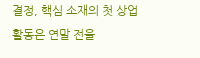결정, 핵심 소재의 첫 상업 활동은 연말 전을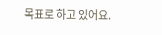목표로 하고 있어요.